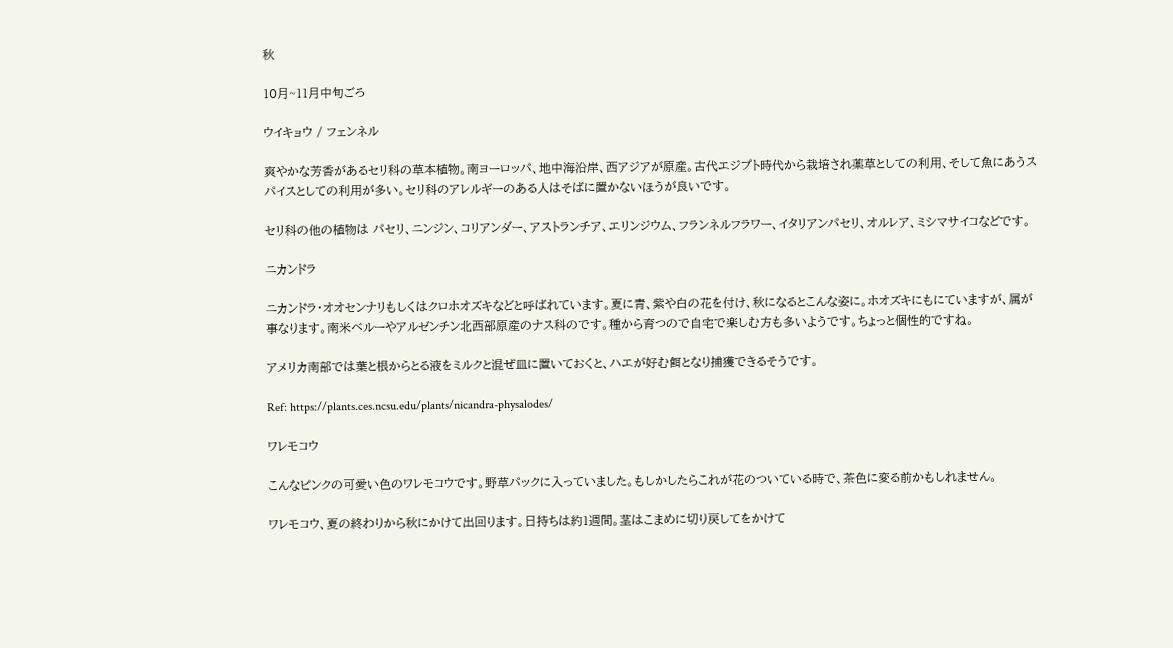秋

10月~11月中旬ごろ

ウイキョウ / フェンネル

爽やかな芳香があるセリ科の草本植物。南ヨーロッパ、地中海沿岸、西アジアが原産。古代エジプト時代から栽培され薬草としての利用、そして魚にあうスパイスとしての利用が多い。セリ科のアレルギーのある人はそばに置かないほうが良いです。

セリ科の他の植物は パセリ、ニンジン、コリアンダー、アストランチア、エリンジウム、フランネルフラワー、イタリアンパセリ、オルレア、ミシマサイコなどです。

ニカンドラ

ニカンドラ・オオセンナリもしくはクロホオズキなどと呼ばれています。夏に青、紫や白の花を付け、秋になるとこんな姿に。ホオズキにもにていますが、属が事なります。南米ベルーやアルゼンチン北西部原産のナス科のです。種から育つので自宅で楽しむ方も多いようです。ちょっと個性的ですね。

アメリカ南部では葉と根からとる液をミルクと混ぜ皿に置いておくと、ハエが好む餌となり捕獲できるそうです。

Ref: https://plants.ces.ncsu.edu/plants/nicandra-physalodes/

ワレモコウ

こんなピンクの可愛い色のワレモコウです。野草パックに入っていました。もしかしたらこれが花のついている時で、茶色に変る前かもしれません。

ワレモコウ、夏の終わりから秋にかけて出回ります。日持ちは約1週間。茎はこまめに切り戻してをかけて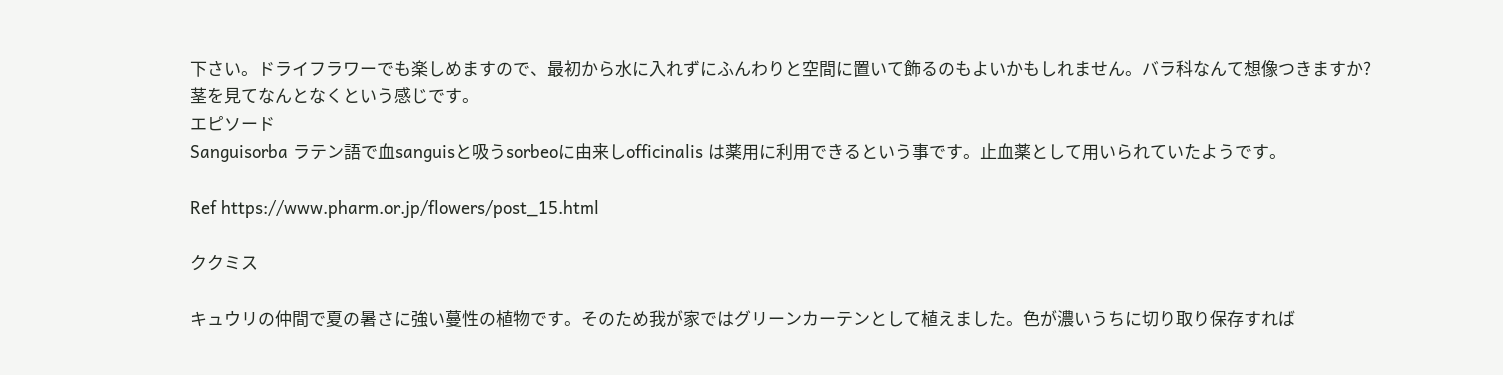下さい。ドライフラワーでも楽しめますので、最初から水に入れずにふんわりと空間に置いて飾るのもよいかもしれません。バラ科なんて想像つきますか? 茎を見てなんとなくという感じです。
エピソード
Sanguisorba ラテン語で血sanguisと吸うsorbeoに由来しofficinalis は薬用に利用できるという事です。止血薬として用いられていたようです。

Ref https://www.pharm.or.jp/flowers/post_15.html

ククミス

キュウリの仲間で夏の暑さに強い蔓性の植物です。そのため我が家ではグリーンカーテンとして植えました。色が濃いうちに切り取り保存すれば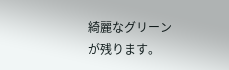綺麗なグリーンが残ります。